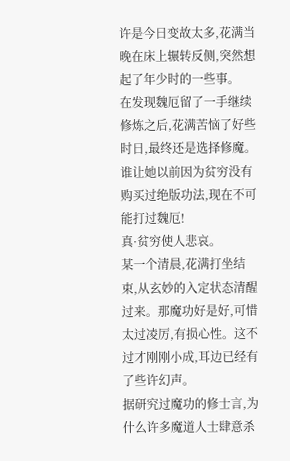许是今日变故太多,花满当晚在床上辗转反侧,突然想起了年少时的一些事。
在发现魏厄留了一手继续修炼之后,花满苦恼了好些时日,最终还是选择修魔。
谁让她以前因为贫穷没有购买过绝版功法,现在不可能打过魏厄!
真·贫穷使人悲哀。
某一个清晨,花满打坐结束,从玄妙的入定状态清醒过来。那魔功好是好,可惜太过凌厉,有损心性。这不过才刚刚小成,耳边已经有了些许幻声。
据研究过魔功的修士言,为什么许多魔道人士肆意杀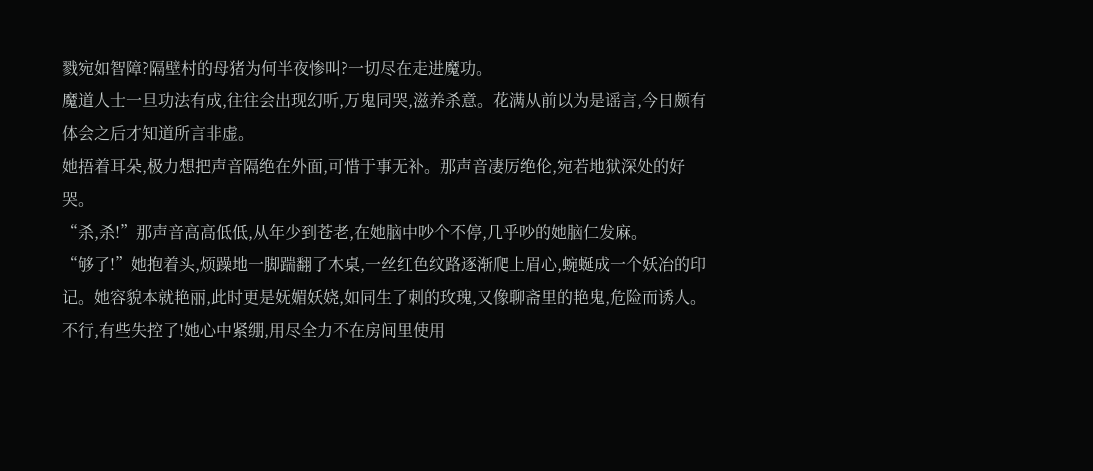戮宛如智障?隔壁村的母猪为何半夜惨叫?一切尽在走进魔功。
魔道人士一旦功法有成,往往会出现幻听,万鬼同哭,滋养杀意。花满从前以为是谣言,今日颇有体会之后才知道所言非虚。
她捂着耳朵,极力想把声音隔绝在外面,可惜于事无补。那声音凄厉绝伦,宛若地狱深处的好哭。
“杀,杀!”那声音高高低低,从年少到苍老,在她脑中吵个不停,几乎吵的她脑仁发麻。
“够了!”她抱着头,烦躁地一脚踹翻了木桌,一丝红色纹路逐渐爬上眉心,蜿蜒成一个妖冶的印记。她容貌本就艳丽,此时更是妩媚妖娆,如同生了刺的玫瑰,又像聊斋里的艳鬼,危险而诱人。
不行,有些失控了!她心中紧绷,用尽全力不在房间里使用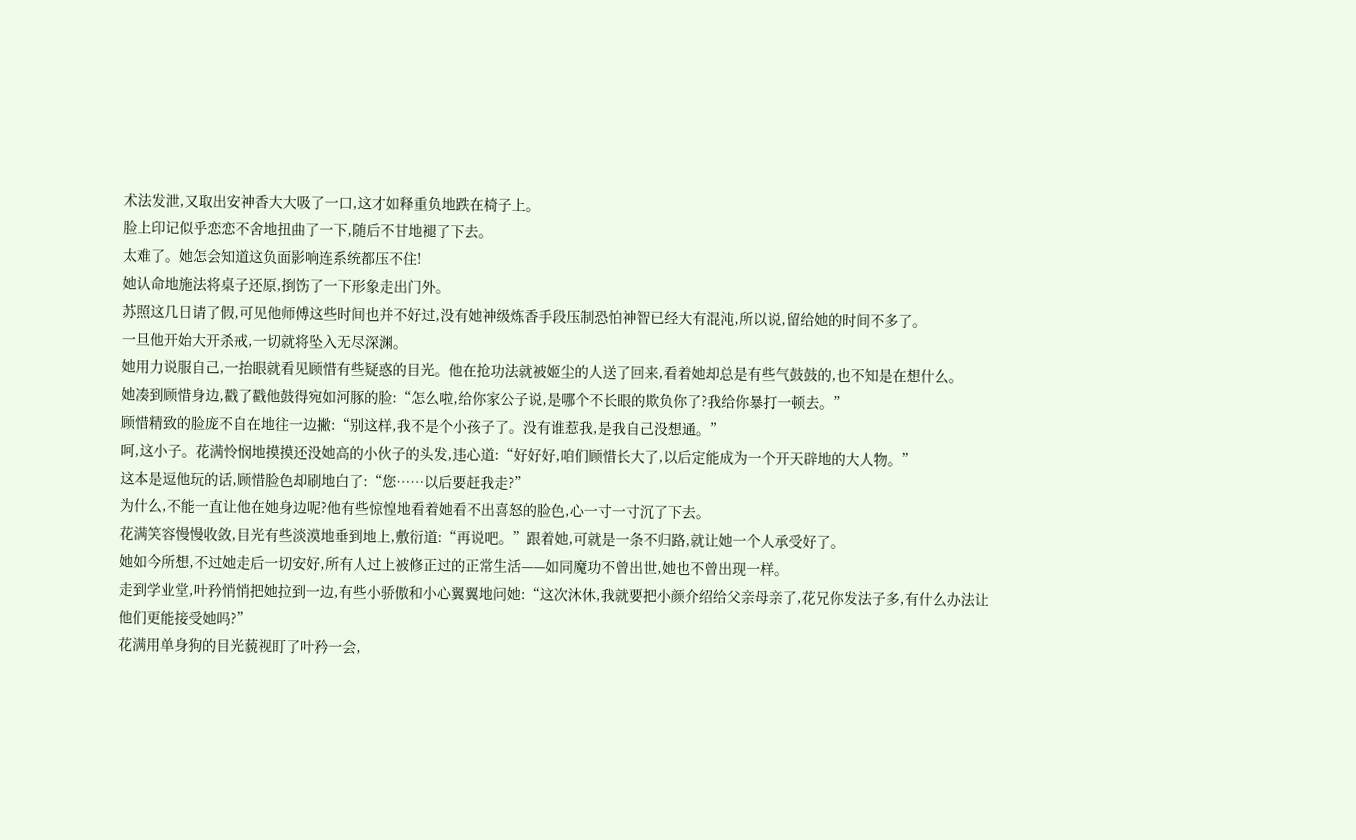术法发泄,又取出安神香大大吸了一口,这才如释重负地跌在椅子上。
脸上印记似乎恋恋不舍地扭曲了一下,随后不甘地褪了下去。
太难了。她怎会知道这负面影响连系统都压不住!
她认命地施法将桌子还原,捯饬了一下形象走出门外。
苏照这几日请了假,可见他师傅这些时间也并不好过,没有她神级炼香手段压制恐怕神智已经大有混沌,所以说,留给她的时间不多了。
一旦他开始大开杀戒,一切就将坠入无尽深渊。
她用力说服自己,一抬眼就看见顾惜有些疑惑的目光。他在抢功法就被姬尘的人送了回来,看着她却总是有些气鼓鼓的,也不知是在想什么。
她凑到顾惜身边,戳了戳他鼓得宛如河豚的脸:“怎么啦,给你家公子说,是哪个不长眼的欺负你了?我给你暴打一顿去。”
顾惜精致的脸庞不自在地往一边撇:“别这样,我不是个小孩子了。没有谁惹我,是我自己没想通。”
呵,这小子。花满怜悯地摸摸还没她高的小伙子的头发,违心道:“好好好,咱们顾惜长大了,以后定能成为一个开天辟地的大人物。”
这本是逗他玩的话,顾惜脸色却刷地白了:“您……以后要赶我走?”
为什么,不能一直让他在她身边呢?他有些惊惶地看着她看不出喜怒的脸色,心一寸一寸沉了下去。
花满笑容慢慢收敛,目光有些淡漠地垂到地上,敷衍道:“再说吧。”跟着她,可就是一条不归路,就让她一个人承受好了。
她如今所想,不过她走后一切安好,所有人过上被修正过的正常生活——如同魔功不曾出世,她也不曾出现一样。
走到学业堂,叶矜悄悄把她拉到一边,有些小骄傲和小心翼翼地问她:“这次沐休,我就要把小颜介绍给父亲母亲了,花兄你发法子多,有什么办法让他们更能接受她吗?”
花满用单身狗的目光藐视盯了叶矜一会,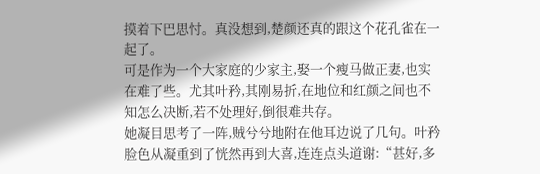摸着下巴思忖。真没想到,楚颜还真的跟这个花孔雀在一起了。
可是作为一个大家庭的少家主,娶一个瘦马做正妻,也实在难了些。尤其叶矜,其刚易折,在地位和红颜之间也不知怎么决断,若不处理好,倒很难共存。
她凝目思考了一阵,贼兮兮地附在他耳边说了几句。叶矜脸色从凝重到了恍然再到大喜,连连点头道谢:“甚好,多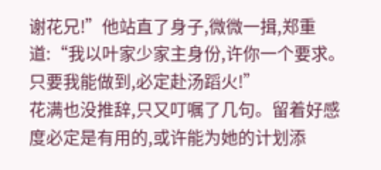谢花兄!”他站直了身子,微微一揖,郑重道:“我以叶家少家主身份,许你一个要求。只要我能做到,必定赴汤蹈火!”
花满也没推辞,只又叮嘱了几句。留着好感度必定是有用的,或许能为她的计划添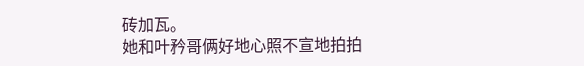砖加瓦。
她和叶矜哥俩好地心照不宣地拍拍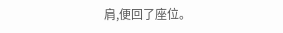肩,便回了座位。